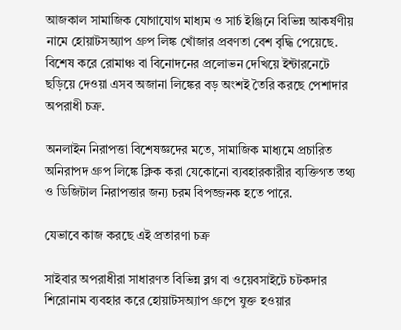আজকাল সামাজিক যোগাযোগ মাধ্যম ও সার্চ ইঞ্জিনে বিভিন্ন আকর্ষণীয় নামে হোয়াটসঅ্যাপ গ্রুপ লিঙ্ক খোঁজার প্রবণতা বেশ বৃদ্ধি পেয়েছে. বিশেষ করে রোমাঞ্চ বা বিনোদনের প্রলোভন দেখিয়ে ইন্টারনেটে ছড়িয়ে দেওয়া এসব অজানা লিঙ্কের বড় অংশই তৈরি করছে পেশাদার অপরাধী চক্র.

অনলাইন নিরাপত্তা বিশেষজ্ঞদের মতে, সামাজিক মাধ্যমে প্রচারিত অনিরাপদ গ্রুপ লিঙ্কে ক্লিক করা যেকোনো ব্যবহারকারীর ব্যক্তিগত তথ্য ও ডিজিটাল নিরাপত্তার জন্য চরম বিপজ্জনক হতে পারে.

যেভাবে কাজ করছে এই প্রতারণা চক্র

সাইবার অপরাধীরা সাধারণত বিভিন্ন ব্লগ বা ওয়েবসাইটে চটকদার শিরোনাম ব্যবহার করে হোয়াটসঅ্যাপ গ্রুপে যুক্ত হওয়ার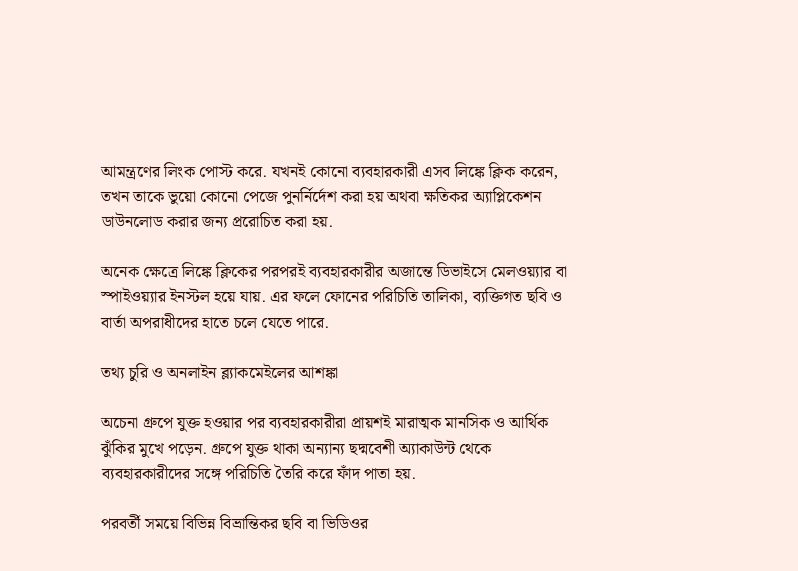আমন্ত্রণের লিংক পোস্ট করে. যখনই কোনো ব্যবহারকারী এসব লিঙ্কে ক্লিক করেন, তখন তাকে ভুয়ো কোনো পেজে পুনর্নির্দেশ করা হয় অথবা ক্ষতিকর অ্যাপ্লিকেশন ডাউনলোড করার জন্য প্ররোচিত করা হয়.

অনেক ক্ষেত্রে লিঙ্কে ক্লিকের পরপরই ব্যবহারকারীর অজান্তে ডিভাইসে মেলওয়্যার বা স্পাইওয়্যার ইনস্টল হয়ে যায়. এর ফলে ফোনের পরিচিতি তালিকা, ব্যক্তিগত ছবি ও বার্তা অপরাধীদের হাতে চলে যেতে পারে.

তথ্য চুরি ও অনলাইন ব্ল্যাকমেইলের আশঙ্কা

অচেনা গ্রুপে যুক্ত হওয়ার পর ব্যবহারকারীরা প্রায়শই মারাত্মক মানসিক ও আর্থিক ঝুঁকির মুখে পড়েন. গ্রুপে যুক্ত থাকা অন্যান্য ছদ্মবেশী অ্যাকাউন্ট থেকে ব্যবহারকারীদের সঙ্গে পরিচিতি তৈরি করে ফাঁদ পাতা হয়.

পরবর্তী সময়ে বিভিন্ন বিভ্রান্তিকর ছবি বা ভিডিওর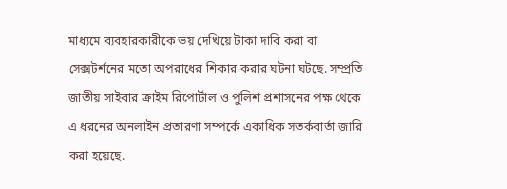মাধ্যমে ব্যবহারকারীকে ভয় দেখিয়ে টাকা দাবি করা বা সেক্সটর্শনের মতো অপরাধের শিকার করার ঘটনা ঘটছে. সম্প্রতি জাতীয় সাইবার ক্রাইম রিপোর্টাল ও পুলিশ প্রশাসনের পক্ষ থেকে এ ধরনের অনলাইন প্রতারণা সম্পর্কে একাধিক সতর্কবার্তা জারি করা হয়েছে.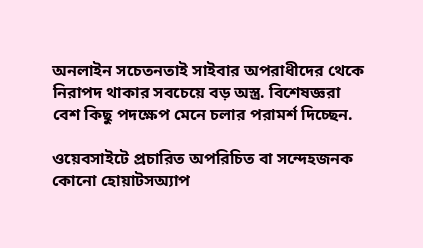অনলাইন সচেতনতাই সাইবার অপরাধীদের থেকে নিরাপদ থাকার সবচেয়ে বড় অস্ত্র. বিশেষজ্ঞরা বেশ কিছু পদক্ষেপ মেনে চলার পরামর্শ দিচ্ছেন.

ওয়েবসাইটে প্রচারিত অপরিচিত বা সন্দেহজনক কোনো হোয়াটসঅ্যাপ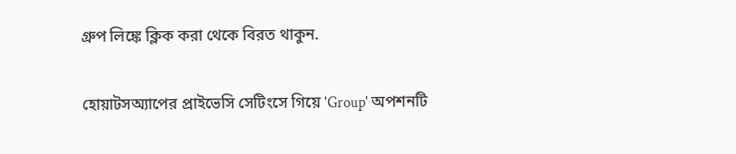গ্রুপ লিঙ্কে ক্লিক করা থেকে বিরত থাকুন.

হোয়াটসঅ্যাপের প্রাইভেসি সেটিংসে গিয়ে 'Group' অপশনটি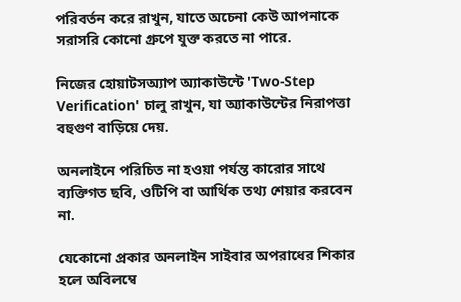পরিবর্তন করে রাখুন, যাতে অচেনা কেউ আপনাকে সরাসরি কোনো গ্রুপে যুক্ত করতে না পারে.

নিজের হোয়াটসঅ্যাপ অ্যাকাউন্টে 'Two-Step Verification' চালু রাখুন, যা অ্যাকাউন্টের নিরাপত্তা বহুগুণ বাড়িয়ে দেয়.

অনলাইনে পরিচিত না হওয়া পর্যন্ত কারোর সাথে ব্যক্তিগত ছবি, ওটিপি বা আর্থিক তথ্য শেয়ার করবেন না.

যেকোনো প্রকার অনলাইন সাইবার অপরাধের শিকার হলে অবিলম্বে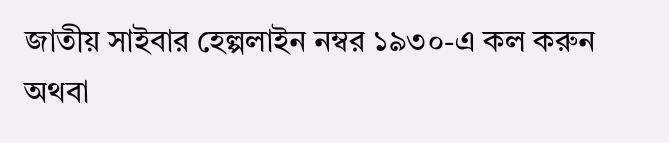জাতীয় সাইবার হেল্পলাইন নম্বর ১৯৩০-এ কল করুন অথবা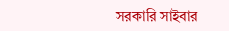সরকারি সাইবার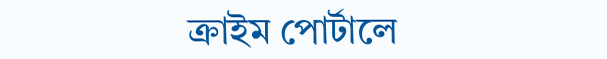ক্রাইম পোর্টালে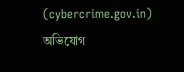(cybercrime.gov.in) অভিযোগ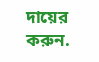দায়ের করুন.